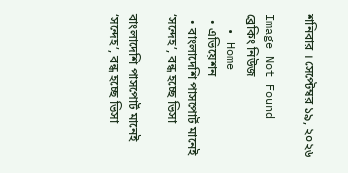শনিবার । সেপ্টেম্বর ১৯, ২০২৬

Image Not Found
ব্রেকিং নিউজ
  • Home
  • এভিয়েশন
  • বাংলাদেশি পাসপোর্ট মানেই ‘সন্দেহ’, বন্ধ হচ্ছে ভিসা

বাংলাদেশি পাসপোর্ট মানেই ‘সন্দেহ’, বন্ধ হচ্ছে ভিসা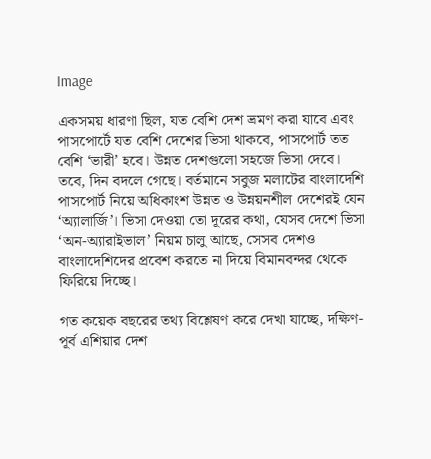Image

একসময় ধারণা ছিল, যত বেশি দেশ ভ্রমণ করা যাবে এবং পাসপোর্টে যত বেশি দেশের ভিসা থাকবে, পাসপোর্ট তত বেশি ‘ভারী’ হবে। উন্নত দেশগুলো সহজে ভিসা দেবে। তবে, দিন বদলে গেছে। বর্তমানে সবুজ মলাটের বাংলাদেশি পাসপোর্ট নিয়ে অধিকাংশ উন্নত ও উন্নয়নশীল দেশেরই যেন ‘অ্যালার্জি’। ভিসা দেওয়া তো দূরের কথা, যেসব দেশে ভিসা ‘অন-অ্যারাইভাল’ নিয়ম চালু আছে, সেসব দেশও বাংলাদেশিদের প্রবেশ করতে না দিয়ে বিমানবন্দর থেকে ফিরিয়ে দিচ্ছে।

গত কয়েক বছরের তথ্য বিশ্লেষণ করে দেখা যাচ্ছে, দক্ষিণ-পূর্ব এশিয়ার দেশ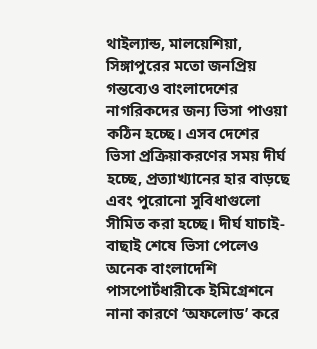থাইল্যান্ড, মালয়েশিয়া, সিঙ্গাপুরের মতো জনপ্রিয় গন্তব্যেও বাংলাদেশের নাগরিকদের জন্য ভিসা পাওয়া কঠিন হচ্ছে। এসব দেশের ভিসা প্রক্রিয়াকরণের সময় দীর্ঘ হচ্ছে, প্রত্যাখ্যানের হার বাড়ছে এবং পুরোনো সুবিধাগুলো সীমিত করা হচ্ছে। দীর্ঘ যাচাই-বাছাই শেষে ভিসা পেলেও অনেক বাংলাদেশি পাসপোর্টধারীকে ইমিগ্রেশনে নানা কারণে ‘অফলোড’ করে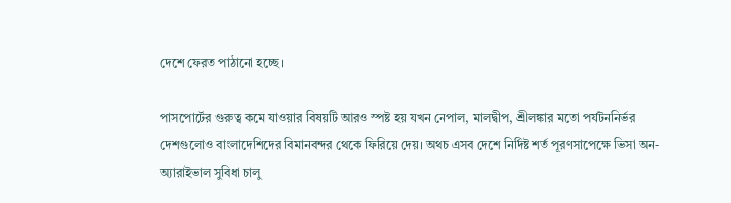দেশে ফেরত পাঠানো হচ্ছে।

পাসপোর্টের গুরুত্ব কমে যাওয়ার বিষয়টি আরও স্পষ্ট হয় যখন নেপাল, মালদ্বীপ, শ্রীলঙ্কার মতো পর্যটননির্ভর দেশগুলোও বাংলাদেশিদের বিমানবন্দর থেকে ফিরিয়ে দেয়। অথচ এসব দেশে নির্দিষ্ট শর্ত পূরণসাপেক্ষে ভিসা অন-অ্যারাইভাল সুবিধা চালু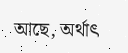আছে, অর্থাৎ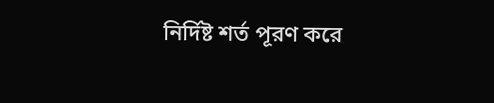নির্দিষ্ট শর্ত পূরণ করে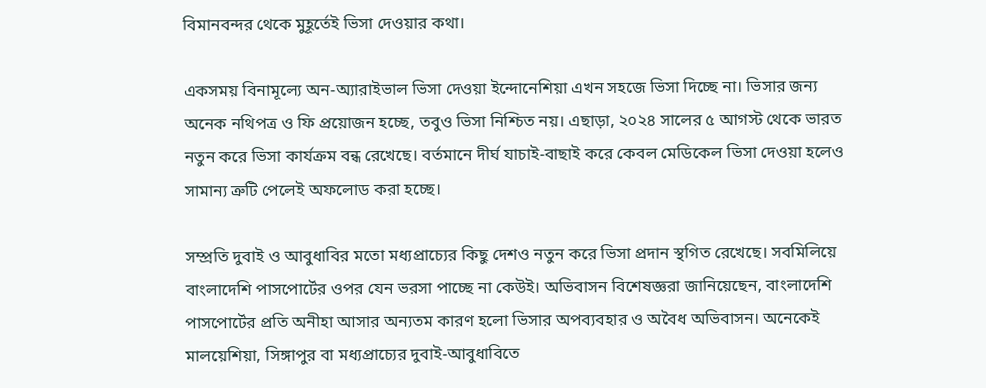বিমানবন্দর থেকে মুহূর্তেই ভিসা দেওয়ার কথা।

একসময় বিনামূল্যে অন-অ্যারাইভাল ভিসা দেওয়া ইন্দোনেশিয়া এখন সহজে ভিসা দিচ্ছে না। ভিসার জন্য অনেক নথিপত্র ও ফি প্রয়োজন হচ্ছে, তবুও ভিসা নিশ্চিত নয়। এছাড়া, ২০২৪ সালের ৫ আগস্ট থেকে ভারত নতুন করে ভিসা কার্যক্রম বন্ধ রেখেছে। বর্তমানে দীর্ঘ যাচাই-বাছাই করে কেবল মেডিকেল ভিসা দেওয়া হলেও সামান্য ত্রুটি পেলেই অফলোড করা হচ্ছে।

সম্প্রতি দুবাই ও আবুধাবির মতো মধ্যপ্রাচ্যের কিছু দেশও নতুন করে ভিসা প্রদান স্থগিত রেখেছে। সবমিলিয়ে বাংলাদেশি পাসপোর্টের ওপর যেন ভরসা পাচ্ছে না কেউই। অভিবাসন বিশেষজ্ঞরা জানিয়েছেন, বাংলাদেশি পাসপোর্টের প্রতি অনীহা আসার অন্যতম কারণ হলো ভিসার অপব্যবহার ও অবৈধ অভিবাসন। অনেকেই মালয়েশিয়া, সিঙ্গাপুর বা মধ্যপ্রাচ্যের দুবাই-আবুধাবিতে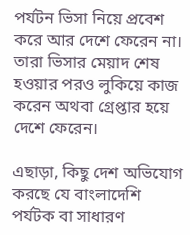পর্যটন ভিসা নিয়ে প্রবেশ করে আর দেশে ফেরেন না। তারা ভিসার মেয়াদ শেষ হওয়ার পরও লুকিয়ে কাজ করেন অথবা গ্রেপ্তার হয়ে দেশে ফেরেন।

এছাড়া, কিছু দেশ অভিযোগ করছে যে বাংলাদেশি পর্যটক বা সাধারণ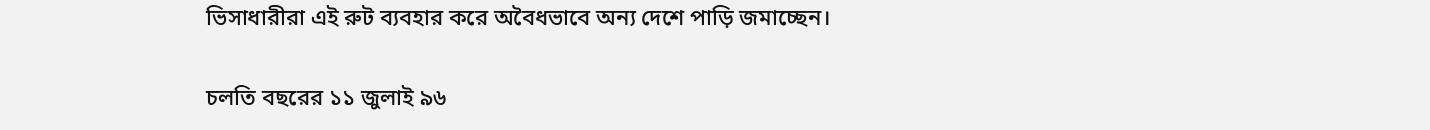ভিসাধারীরা এই রুট ব্যবহার করে অবৈধভাবে অন্য দেশে পাড়ি জমাচ্ছেন।

চলতি বছরের ১১ জুলাই ৯৬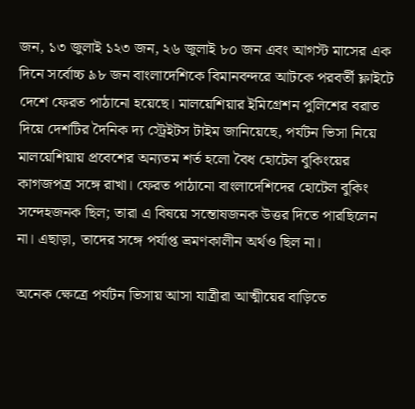জন, ১৩ জুলাই ১২৩ জন, ২৬ জুলাই ৮০ জন এবং আগস্ট মাসের এক দিনে সর্বোচ্চ ৯৮ জন বাংলাদেশিকে বিমানবন্দরে আটকে পরবর্তী ফ্লাইটে দেশে ফেরত পাঠানো হয়েছে। মালয়েশিয়ার ইমিগ্রেশন পুলিশের বরাত দিয়ে দেশটির দৈনিক দ্য স্ট্রেইটস টাইম জানিয়েছে, পর্যটন ভিসা নিয়ে মালয়েশিয়ায় প্রবেশের অন্যতম শর্ত হলো বৈধ হোটেল বুকিংয়ের কাগজপত্র সঙ্গে রাখা। ফেরত পাঠানো বাংলাদেশিদের হোটেল বুকিং সন্দেহজনক ছিল; তারা এ বিষয়ে সন্তোষজনক উত্তর দিতে পারছিলেন না। এছাড়া, তাদের সঙ্গে পর্যাপ্ত ভ্রমণকালীন অর্থও ছিল না।

অনেক ক্ষেত্রে পর্যটন ভিসায় আসা যাত্রীরা আত্মীয়ের বাড়িতে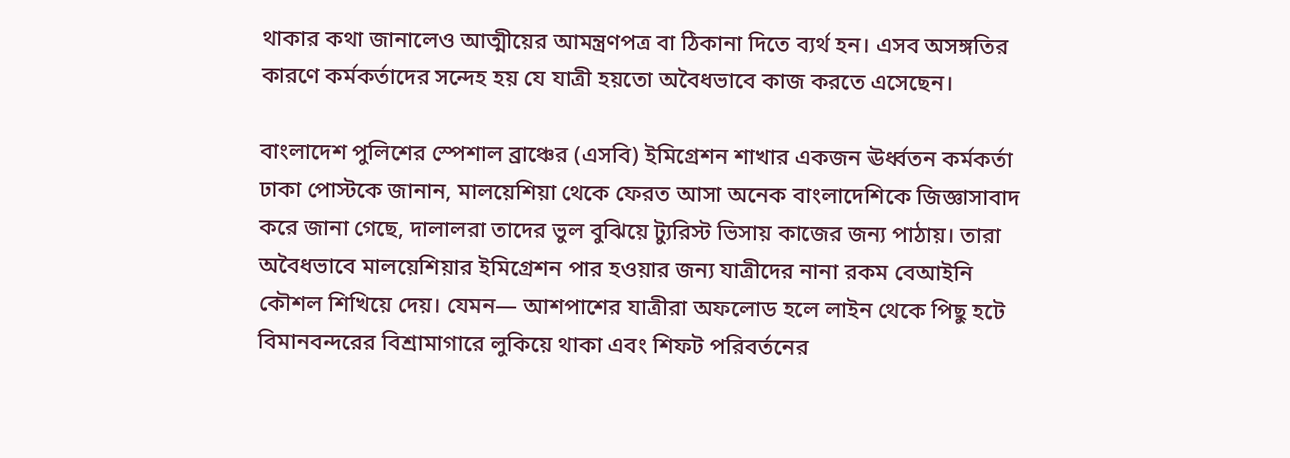থাকার কথা জানালেও আত্মীয়ের আমন্ত্রণপত্র বা ঠিকানা দিতে ব্যর্থ হন। এসব অসঙ্গতির কারণে কর্মকর্তাদের সন্দেহ হয় যে যাত্রী হয়তো অবৈধভাবে কাজ করতে এসেছেন।

বাংলাদেশ পুলিশের স্পেশাল ব্রাঞ্চের (এসবি) ইমিগ্রেশন শাখার একজন ঊর্ধ্বতন কর্মকর্তা ঢাকা পোস্টকে জানান, মালয়েশিয়া থেকে ফেরত আসা অনেক বাংলাদেশিকে জিজ্ঞাসাবাদ করে জানা গেছে, দালালরা তাদের ভুল বুঝিয়ে ট্যুরিস্ট ভিসায় কাজের জন্য পাঠায়। তারা অবৈধভাবে মালয়েশিয়ার ইমিগ্রেশন পার হওয়ার জন্য যাত্রীদের নানা রকম বেআইনি কৌশল শিখিয়ে দেয়। যেমন— আশপাশের যাত্রীরা অফলোড হলে লাইন থেকে পিছু হটে বিমানবন্দরের বিশ্রামাগারে লুকিয়ে থাকা এবং শিফট পরিবর্তনের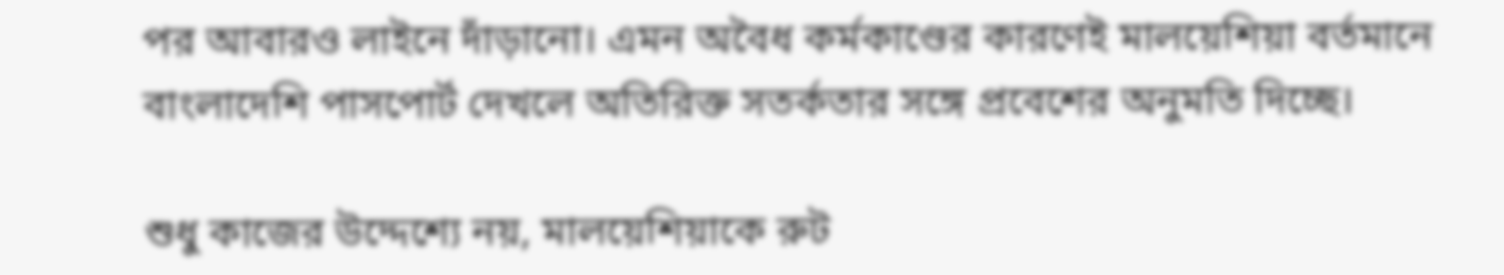পর আবারও লাইনে দাঁড়ানো। এমন অবৈধ কর্মকাণ্ডের কারণেই মালয়েশিয়া বর্তমানে বাংলাদেশি পাসপোর্ট দেখলে অতিরিক্ত সতর্কতার সঙ্গে প্রবেশের অনুমতি দিচ্ছে।

শুধু কাজের উদ্দেশ্যে নয়, মালয়েশিয়াকে রুট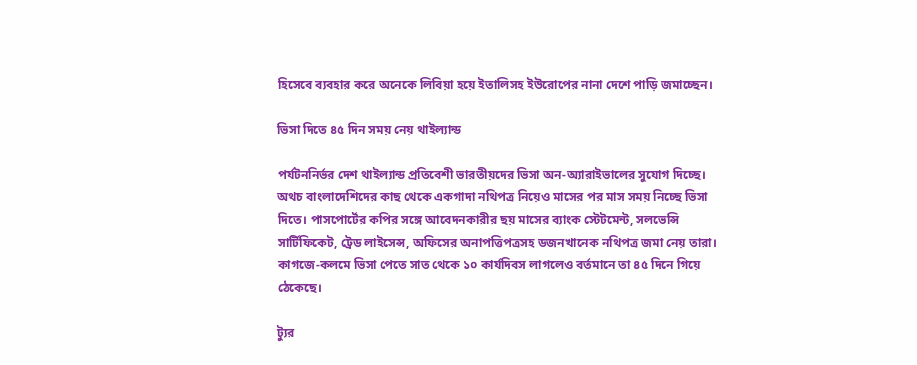হিসেবে ব্যবহার করে অনেকে লিবিয়া হয়ে ইতালিসহ ইউরোপের নানা দেশে পাড়ি জমাচ্ছেন।

ভিসা দিতে ৪৫ দিন সময় নেয় থাইল্যান্ড

পর্যটননির্ভর দেশ থাইল্যান্ড প্রতিবেশী ভারতীয়দের ভিসা অন-অ্যারাইভালের সুযোগ দিচ্ছে। অথচ বাংলাদেশিদের কাছ থেকে একগাদা নথিপত্র নিয়েও মাসের পর মাস সময় নিচ্ছে ভিসা দিতে। পাসপোর্টের কপির সঙ্গে আবেদনকারীর ছয় মাসের ব্যাংক স্টেটমেন্ট, সলভেন্সি সার্টিফিকেট, ট্রেড লাইসেন্স, অফিসের অনাপত্তিপত্রসহ ডজনখানেক নথিপত্র জমা নেয় তারা। কাগজে-কলমে ভিসা পেতে সাত থেকে ১০ কার্যদিবস লাগলেও বর্তমানে তা ৪৫ দিনে গিয়ে ঠেকেছে।

ট্যুর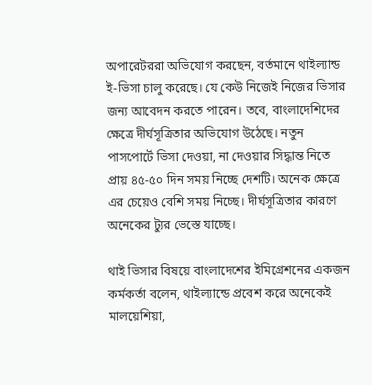অপারেটররা অভিযোগ করছেন, বর্তমানে থাইল্যান্ড ই-ভিসা চালু করেছে। যে কেউ নিজেই নিজের ভিসার জন্য আবেদন করতে পারেন। তবে, বাংলাদেশিদের ক্ষেত্রে দীর্ঘসূত্রিতার অভিযোগ উঠেছে। নতুন পাসপোর্টে ভিসা দেওয়া, না দেওয়ার সিদ্ধান্ত নিতে প্রায় ৪৫-৫০ দিন সময় নিচ্ছে দেশটি। অনেক ক্ষেত্রে এর চেয়েও বেশি সময় নিচ্ছে। দীর্ঘসূত্রিতার কারণে অনেকের ট্যুর ভেস্তে যাচ্ছে।

থাই ভিসার বিষয়ে বাংলাদেশের ইমিগ্রেশনের একজন কর্মকর্তা বলেন, থাইল্যান্ডে প্রবেশ করে অনেকেই মালয়েশিয়া,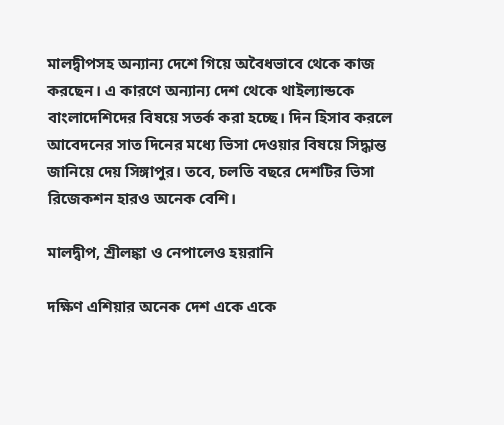মালদ্বীপসহ অন্যান্য দেশে গিয়ে অবৈধভাবে থেকে কাজ করছেন। এ কারণে অন্যান্য দেশ থেকে থাইল্যান্ডকে বাংলাদেশিদের বিষয়ে সতর্ক করা হচ্ছে। দিন হিসাব করলে আবেদনের সাত দিনের মধ্যে ভিসা দেওয়ার বিষয়ে সিদ্ধান্ত জানিয়ে দেয় সিঙ্গাপুর। তবে, চলতি বছরে দেশটির ভিসা রিজেকশন হারও অনেক বেশি।

মালদ্বীপ, শ্রীলঙ্কা ও নেপালেও হয়রানি

দক্ষিণ এশিয়ার অনেক দেশ একে একে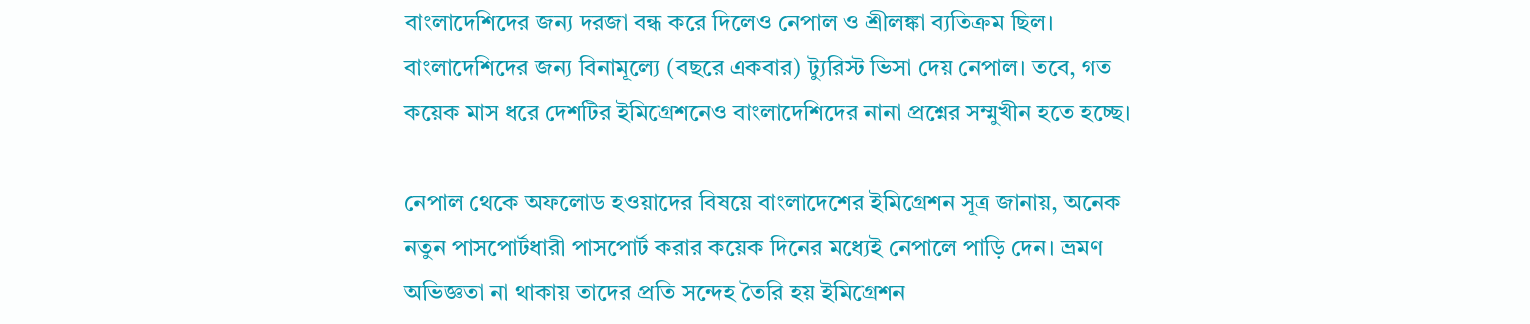বাংলাদেশিদের জন্য দরজা বন্ধ করে দিলেও নেপাল ও শ্রীলঙ্কা ব্যতিক্রম ছিল। বাংলাদেশিদের জন্য বিনামূল্যে (বছরে একবার) ট্যুরিস্ট ভিসা দেয় নেপাল। তবে, গত কয়েক মাস ধরে দেশটির ইমিগ্রেশনেও বাংলাদেশিদের নানা প্রশ্নের সম্মুখীন হতে হচ্ছে।

নেপাল থেকে অফলোড হওয়াদের বিষয়ে বাংলাদেশের ইমিগ্রেশন সূত্র জানায়, অনেক নতুন পাসপোর্টধারী পাসপোর্ট করার কয়েক দিনের মধ্যেই নেপালে পাড়ি দেন। ভ্রমণ অভিজ্ঞতা না থাকায় তাদের প্রতি সন্দেহ তৈরি হয় ইমিগ্রেশন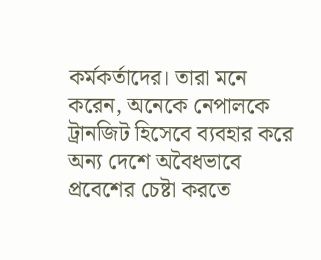কর্মকর্তাদের। তারা মনে করেন, অনেকে নেপালকে ট্রানজিট হিসেবে ব্যবহার করে অন্য দেশে অবৈধভাবে প্রবেশের চেষ্টা করতে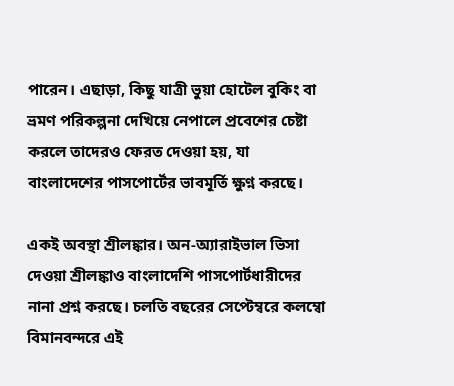পারেন। এছাড়া, কিছু যাত্রী ভুয়া হোটেল বুকিং বা ভ্রমণ পরিকল্পনা দেখিয়ে নেপালে প্রবেশের চেষ্টা করলে তাদেরও ফেরত দেওয়া হয়, যা বাংলাদেশের পাসপোর্টের ভাবমূর্তি ক্ষুণ্ন করছে।

একই অবস্থা শ্রীলঙ্কার। অন-অ্যারাইভাল ভিসা দেওয়া শ্রীলঙ্কাও বাংলাদেশি পাসপোর্টধারীদের নানা প্রশ্ন করছে। চলতি বছরের সেপ্টেম্বরে কলম্বো বিমানবন্দরে এই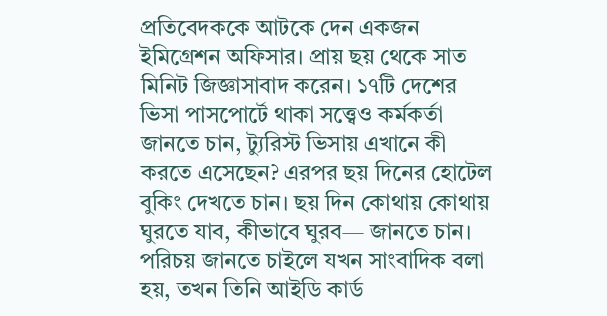প্রতিবেদককে আটকে দেন একজন ইমিগ্রেশন অফিসার। প্রায় ছয় থেকে সাত মিনিট জিজ্ঞাসাবাদ করেন। ১৭টি দেশের ভিসা পাসপোর্টে থাকা সত্ত্বেও কর্মকর্তা জানতে চান, ট্যুরিস্ট ভিসায় এখানে কী করতে এসেছেন? এরপর ছয় দিনের হোটেল বুকিং দেখতে চান। ছয় দিন কোথায় কোথায় ঘুরতে যাব, কীভাবে ঘুরব— জানতে চান। পরিচয় জানতে চাইলে যখন সাংবাদিক বলা হয়, তখন তিনি আইডি কার্ড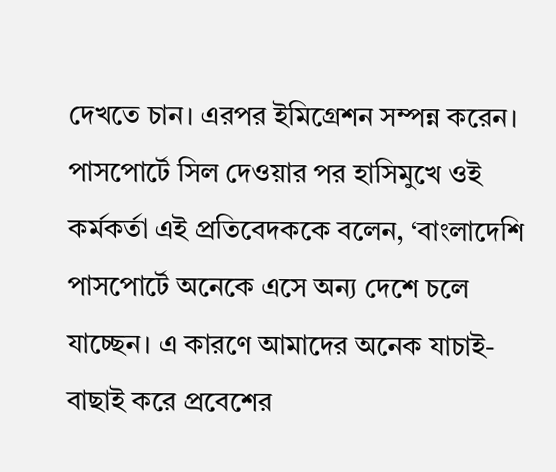দেখতে চান। এরপর ইমিগ্রেশন সম্পন্ন করেন। পাসপোর্টে সিল দেওয়ার পর হাসিমুখে ওই কর্মকর্তা এই প্রতিবেদককে বলেন, ‘বাংলাদেশি পাসপোর্টে অনেকে এসে অন্য দেশে চলে যাচ্ছেন। এ কারণে আমাদের অনেক যাচাই-বাছাই করে প্রবেশের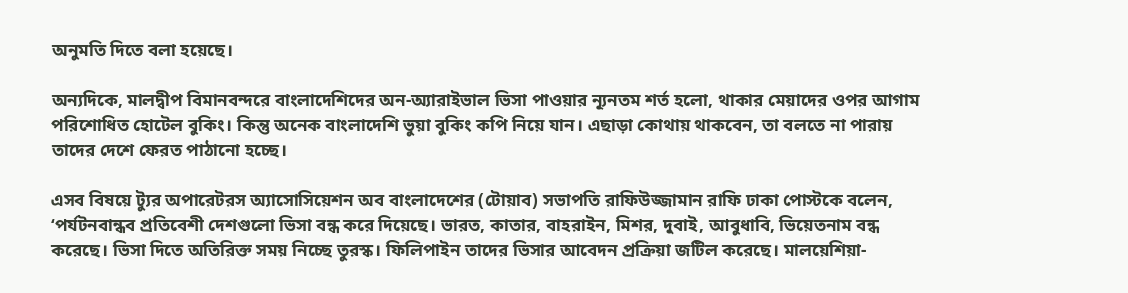অনুমতি দিতে বলা হয়েছে।

অন্যদিকে, মালদ্বীপ বিমানবন্দরে বাংলাদেশিদের অন-অ্যারাইভাল ভিসা পাওয়ার ন্যূনতম শর্ত হলো, থাকার মেয়াদের ওপর আগাম পরিশোধিত হোটেল বুকিং। কিন্তু অনেক বাংলাদেশি ভুয়া বুকিং কপি নিয়ে যান। এছাড়া কোথায় থাকবেন, তা বলতে না পারায় তাদের দেশে ফেরত পাঠানো হচ্ছে।

এসব বিষয়ে ট্যুর অপারেটরস অ্যাসোসিয়েশন অব বাংলাদেশের (টোয়াব) সভাপতি রাফিউজ্জামান রাফি ঢাকা পোস্টকে বলেন, ‘পর্যটনবান্ধব প্রতিবেশী দেশগুলো ভিসা বন্ধ করে দিয়েছে। ভারত, কাতার, বাহরাইন, মিশর, দুবাই, আবুধাবি, ভিয়েতনাম বন্ধ করেছে। ভিসা দিতে অতিরিক্ত সময় নিচ্ছে তুরস্ক। ফিলিপাইন তাদের ভিসার আবেদন প্রক্রিয়া জটিল করেছে। মালয়েশিয়া-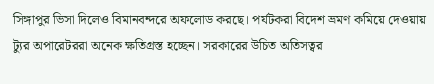সিঙ্গাপুর ভিসা দিলেও বিমানবন্দরে অফলোড করছে। পর্যটকরা বিদেশ ভ্রমণ কমিয়ে দেওয়ায় ট্যুর অপারেটররা অনেক ক্ষতিগ্রস্ত হচ্ছেন। সরকারের উচিত অতিসত্বর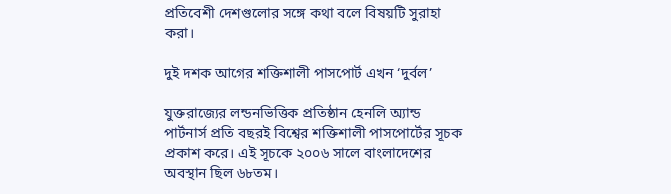প্রতিবেশী দেশগুলোর সঙ্গে কথা বলে বিষয়টি সুরাহা করা।

দুই দশক আগের শক্তিশালী পাসপোর্ট এখন ‘দুর্বল’

যুক্তরাজ্যের লন্ডনভিত্তিক প্রতিষ্ঠান হেনলি অ্যান্ড পার্টনার্স প্রতি বছরই বিশ্বের শক্তিশালী পাসপোর্টের সূচক প্রকাশ করে। এই সূচকে ২০০৬ সালে বাংলাদেশের অবস্থান ছিল ৬৮তম।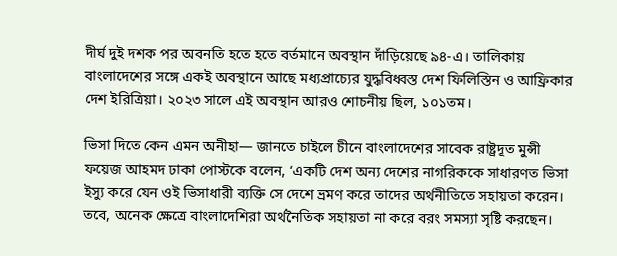দীর্ঘ দুই দশক পর অবনতি হতে হতে বর্তমানে অবস্থান দাঁড়িয়েছে ৯৪-এ। তালিকায় বাংলাদেশের সঙ্গে একই অবস্থানে আছে মধ্যপ্রাচ্যের যুদ্ধবিধ্বস্ত দেশ ফিলিস্তিন ও আফ্রিকার দেশ ইরিত্রিয়া। ২০২৩ সালে এই অবস্থান আরও শোচনীয় ছিল, ১০১তম।

ভিসা দিতে কেন এমন অনীহা— জানতে চাইলে চীনে বাংলাদেশের সাবেক রাষ্ট্রদূত মুন্সী ফয়েজ আহমদ ঢাকা পোস্টকে বলেন, ‘একটি দেশ অন্য দেশের নাগরিককে সাধারণত ভিসা ইস্যু করে যেন ওই ভিসাধারী ব্যক্তি সে দেশে ভ্রমণ করে তাদের অর্থনীতিতে সহায়তা করেন। তবে, অনেক ক্ষেত্রে বাংলাদেশিরা অর্থনৈতিক সহায়তা না করে বরং সমস্যা সৃষ্টি করছেন।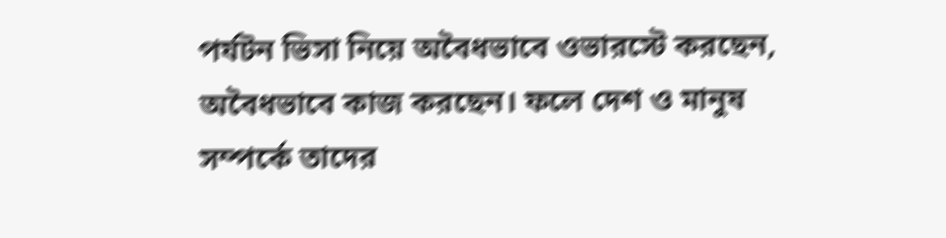পর্যটন ভিসা নিয়ে অবৈধভাবে ওভারস্টে করছেন, অবৈধভাবে কাজ করছেন। ফলে দেশ ও মানুষ সম্পর্কে তাদের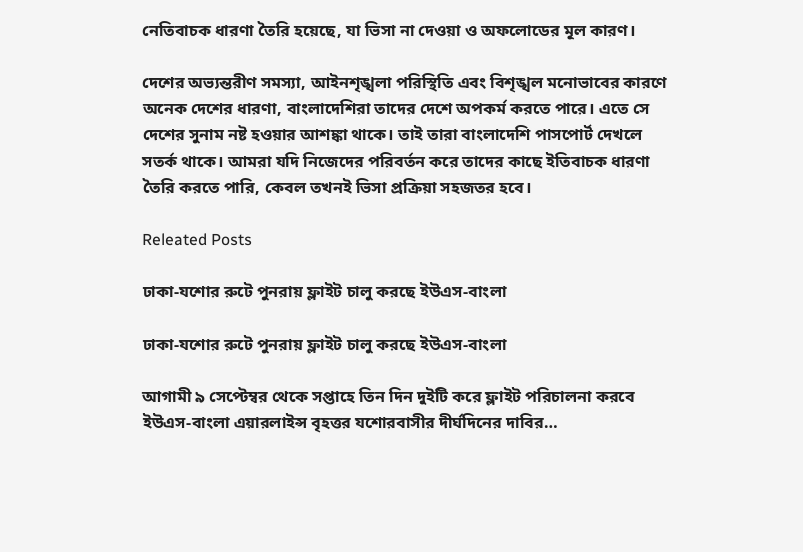নেতিবাচক ধারণা তৈরি হয়েছে, যা ভিসা না দেওয়া ও অফলোডের মূল কারণ।

দেশের অভ্যন্তরীণ সমস্যা, আইনশৃঙ্খলা পরিস্থিতি এবং বিশৃঙ্খল মনোভাবের কারণে অনেক দেশের ধারণা, বাংলাদেশিরা তাদের দেশে অপকর্ম করতে পারে। এতে সে দেশের সুনাম নষ্ট হওয়ার আশঙ্কা থাকে। তাই তারা বাংলাদেশি পাসপোর্ট দেখলে সতর্ক থাকে। আমরা যদি নিজেদের পরিবর্তন করে তাদের কাছে ইতিবাচক ধারণা তৈরি করতে পারি, কেবল তখনই ভিসা প্রক্রিয়া সহজতর হবে।

Releated Posts

ঢাকা-যশোর রুটে পুনরায় ফ্লাইট চালু করছে ইউএস-বাংলা

ঢাকা-যশোর রুটে পুনরায় ফ্লাইট চালু করছে ইউএস-বাংলা

আগামী ৯ সেপ্টেম্বর থেকে সপ্তাহে তিন দিন দুইটি করে ফ্লাইট পরিচালনা করবে ইউএস-বাংলা এয়ারলাইন্স বৃহত্তর যশোরবাসীর দীর্ঘদিনের দাবির…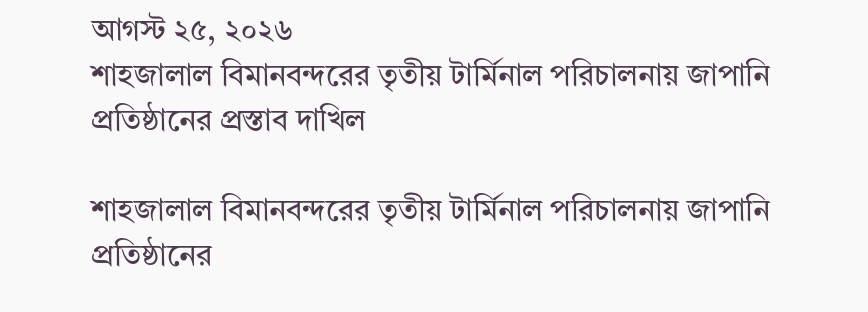আগস্ট ২৫, ২০২৬
শাহজালাল বিমানবন্দরের তৃতীয় টার্মিনাল পরিচালনায় জাপানি প্রতিষ্ঠানের প্রস্তাব দাখিল

শাহজালাল বিমানবন্দরের তৃতীয় টার্মিনাল পরিচালনায় জাপানি প্রতিষ্ঠানের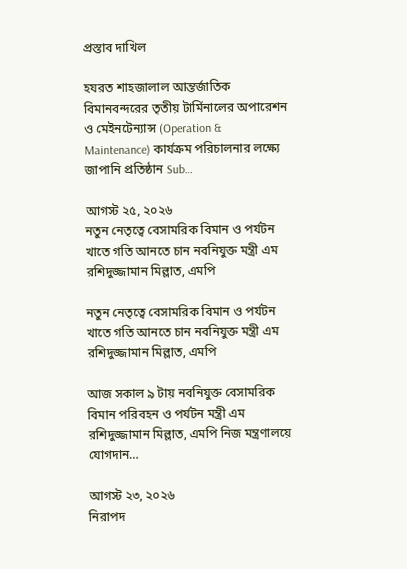প্রস্তাব দাখিল

হযরত শাহজালাল আন্তর্জাতিক বিমানবন্দরের তৃতীয় টার্মিনালের অপারেশন ও মেইনটেন্যান্স (Operation & Maintenance) কার্যক্রম পরিচালনার লক্ষ্যে জাপানি প্রতিষ্ঠান Sub…

আগস্ট ২৫, ২০২৬
নতুন নেতৃত্বে বেসামরিক বিমান ও পর্যটন খাতে গতি আনতে চান নবনিযুক্ত মন্ত্রী এম রশিদুজ্জামান মিল্লাত, এমপি

নতুন নেতৃত্বে বেসামরিক বিমান ও পর্যটন খাতে গতি আনতে চান নবনিযুক্ত মন্ত্রী এম রশিদুজ্জামান মিল্লাত, এমপি

আজ সকাল ৯ টায় নবনিযুক্ত বেসামরিক বিমান পরিবহন ও পর্যটন মন্ত্রী এম রশিদুজ্জামান মিল্লাত, এমপি নিজ মন্ত্রণালয়ে যোগদান…

আগস্ট ২৩, ২০২৬
নিরাপদ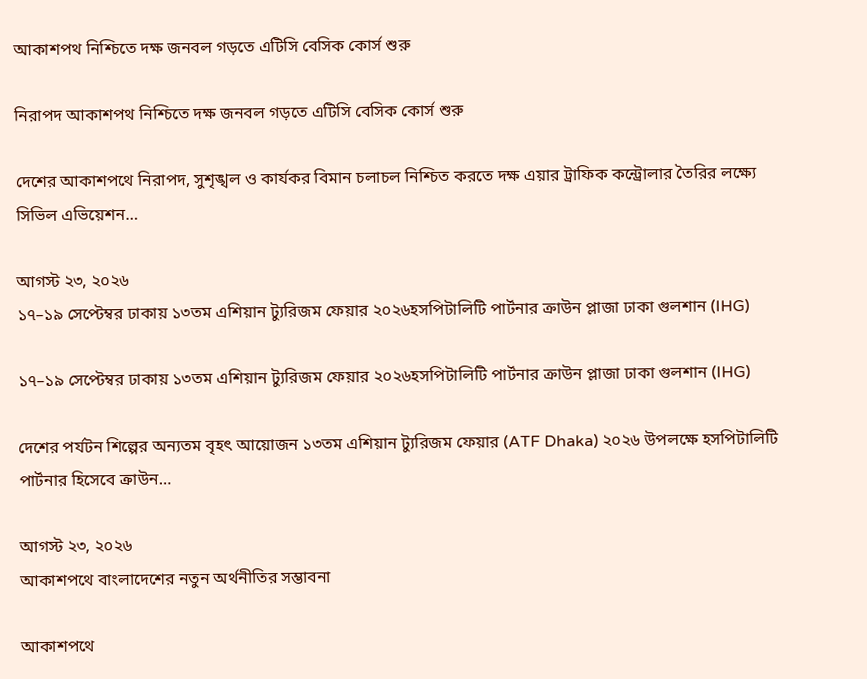আকাশপথ নিশ্চিতে দক্ষ জনবল গড়তে এটিসি বেসিক কোর্স শুরু

নিরাপদ আকাশপথ নিশ্চিতে দক্ষ জনবল গড়তে এটিসি বেসিক কোর্স শুরু

দেশের আকাশপথে নিরাপদ, সুশৃঙ্খল ও কার্যকর বিমান চলাচল নিশ্চিত করতে দক্ষ এয়ার ট্রাফিক কন্ট্রোলার তৈরির লক্ষ্যে সিভিল এভিয়েশন…

আগস্ট ২৩, ২০২৬
১৭–১৯ সেপ্টেম্বর ঢাকায় ১৩তম এশিয়ান ট্যুরিজম ফেয়ার ২০২৬হসপিটালিটি পার্টনার ক্রাউন প্লাজা ঢাকা গুলশান (IHG)

১৭–১৯ সেপ্টেম্বর ঢাকায় ১৩তম এশিয়ান ট্যুরিজম ফেয়ার ২০২৬হসপিটালিটি পার্টনার ক্রাউন প্লাজা ঢাকা গুলশান (IHG)

দেশের পর্যটন শিল্পের অন্যতম বৃহৎ আয়োজন ১৩তম এশিয়ান ট্যুরিজম ফেয়ার (ATF Dhaka) ২০২৬ উপলক্ষে হসপিটালিটি পার্টনার হিসেবে ক্রাউন…

আগস্ট ২৩, ২০২৬
আকাশপথে বাংলাদেশের নতুন অর্থনীতির সম্ভাবনা

আকাশপথে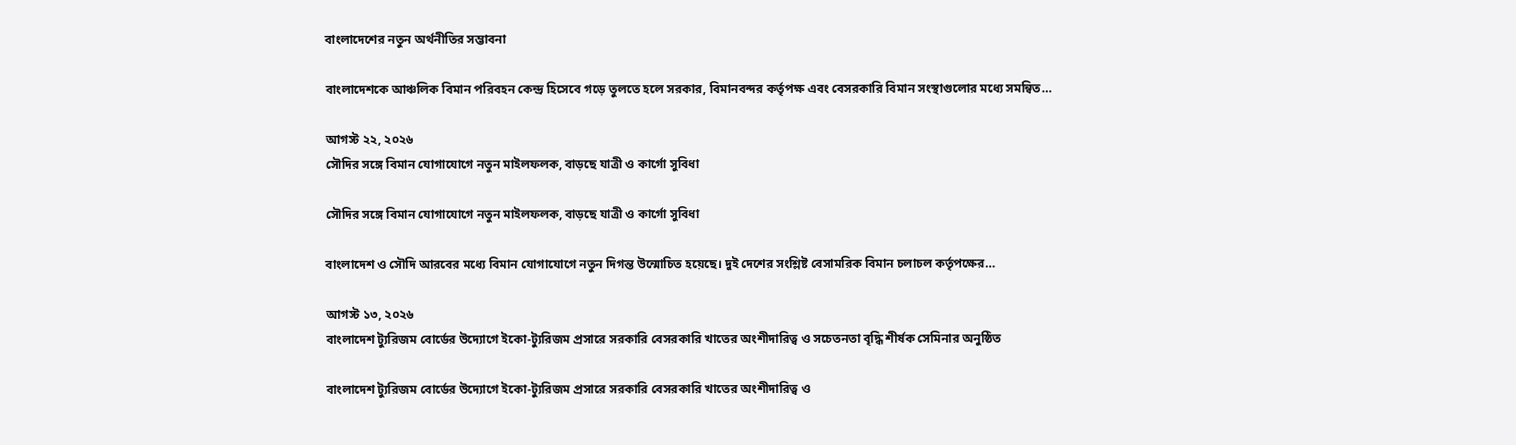বাংলাদেশের নতুন অর্থনীতির সম্ভাবনা

বাংলাদেশকে আঞ্চলিক বিমান পরিবহন কেন্দ্র হিসেবে গড়ে তুলতে হলে সরকার, বিমানবন্দর কর্তৃপক্ষ এবং বেসরকারি বিমান সংস্থাগুলোর মধ্যে সমন্বিত…

আগস্ট ২২, ২০২৬
সৌদির সঙ্গে বিমান যোগাযোগে নতুন মাইলফলক, বাড়ছে যাত্রী ও কার্গো সুবিধা

সৌদির সঙ্গে বিমান যোগাযোগে নতুন মাইলফলক, বাড়ছে যাত্রী ও কার্গো সুবিধা

বাংলাদেশ ও সৌদি আরবের মধ্যে বিমান যোগাযোগে নতুন দিগন্ত উন্মোচিত হয়েছে। দুই দেশের সংশ্লিষ্ট বেসামরিক বিমান চলাচল কর্তৃপক্ষের…

আগস্ট ১৩, ২০২৬
বাংলাদেশ ট্যুরিজম বোর্ডের উদ্যোগে ইকো-ট্যুরিজম প্রসারে সরকারি বেসরকারি খাতের অংশীদারিত্ব ও সচেতনতা বৃদ্ধি শীর্ষক সেমিনার অনুষ্ঠিত

বাংলাদেশ ট্যুরিজম বোর্ডের উদ্যোগে ইকো-ট্যুরিজম প্রসারে সরকারি বেসরকারি খাতের অংশীদারিত্ব ও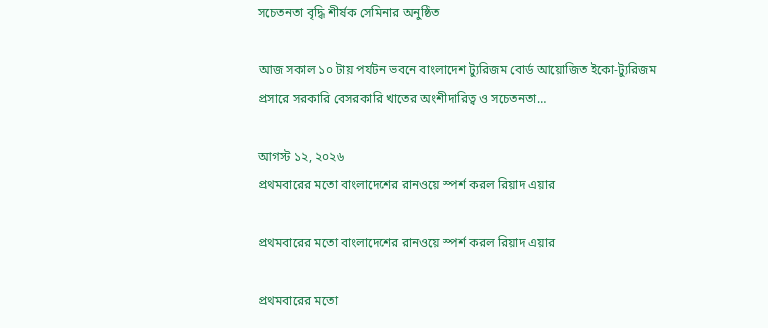সচেতনতা বৃদ্ধি শীর্ষক সেমিনার অনুষ্ঠিত

আজ সকাল ১০ টায় পর্যটন ভবনে বাংলাদেশ ট্যুরিজম বোর্ড আয়োজিত ইকো-ট্যুরিজম প্রসারে সরকারি বেসরকারি খাতের অংশীদারিত্ব ও সচেতনতা…

আগস্ট ১২, ২০২৬
প্রথমবারের মতো বাংলাদেশের রানওয়ে স্পর্শ করল রিয়াদ এয়ার

প্রথমবারের মতো বাংলাদেশের রানওয়ে স্পর্শ করল রিয়াদ এয়ার

প্রথমবারের মতো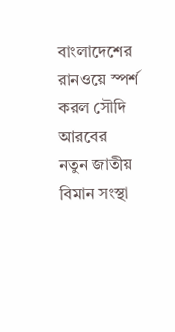বাংলাদেশের রানওয়ে স্পর্শ করল সৌদি আরবের নতুন জাতীয় বিমান সংস্থা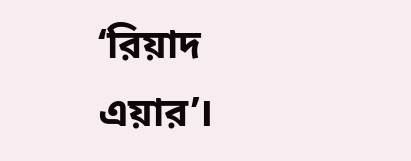‘রিয়াদ এয়ার’।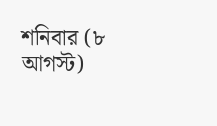শনিবার (৮ আগস্ট)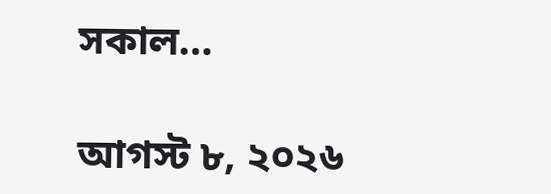সকাল…

আগস্ট ৮, ২০২৬